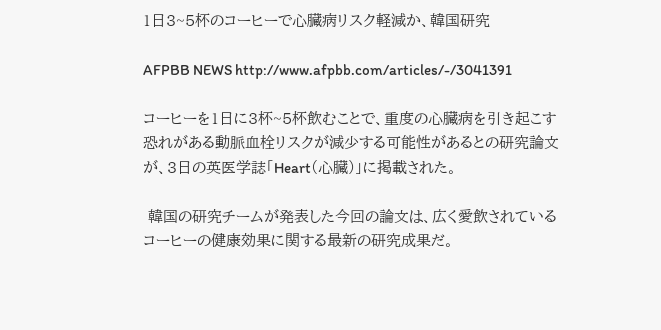1日3~5杯のコーヒーで心臓病リスク軽減か、韓国研究

AFPBB NEWS http://www.afpbb.com/articles/-/3041391

コーヒーを1日に3杯~5杯飲むことで、重度の心臓病を引き起こす恐れがある動脈血栓リスクが減少する可能性があるとの研究論文が、3日の英医学誌「Heart(心臓)」に掲載された。

 韓国の研究チームが発表した今回の論文は、広く愛飲されているコーヒーの健康効果に関する最新の研究成果だ。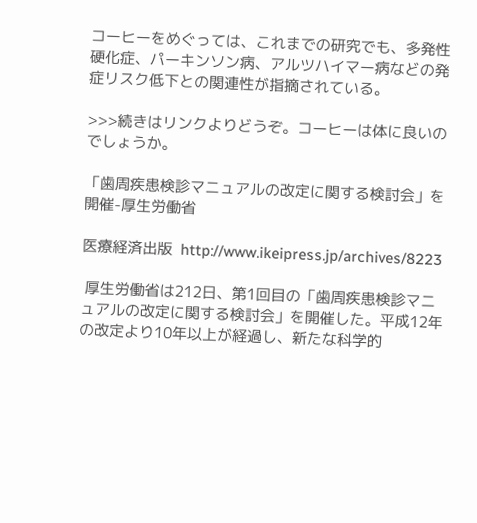コーヒーをめぐっては、これまでの研究でも、多発性硬化症、パーキンソン病、アルツハイマー病などの発症リスク低下との関連性が指摘されている。

>>>続きはリンクよりどうぞ。コーヒーは体に良いのでしょうか。

「歯周疾患検診マニュアルの改定に関する検討会」を開催-厚生労働省

医療経済出版  http://www.ikeipress.jp/archives/8223

 厚生労働省は212日、第1回目の「歯周疾患検診マニュアルの改定に関する検討会」を開催した。平成12年の改定より10年以上が経過し、新たな科学的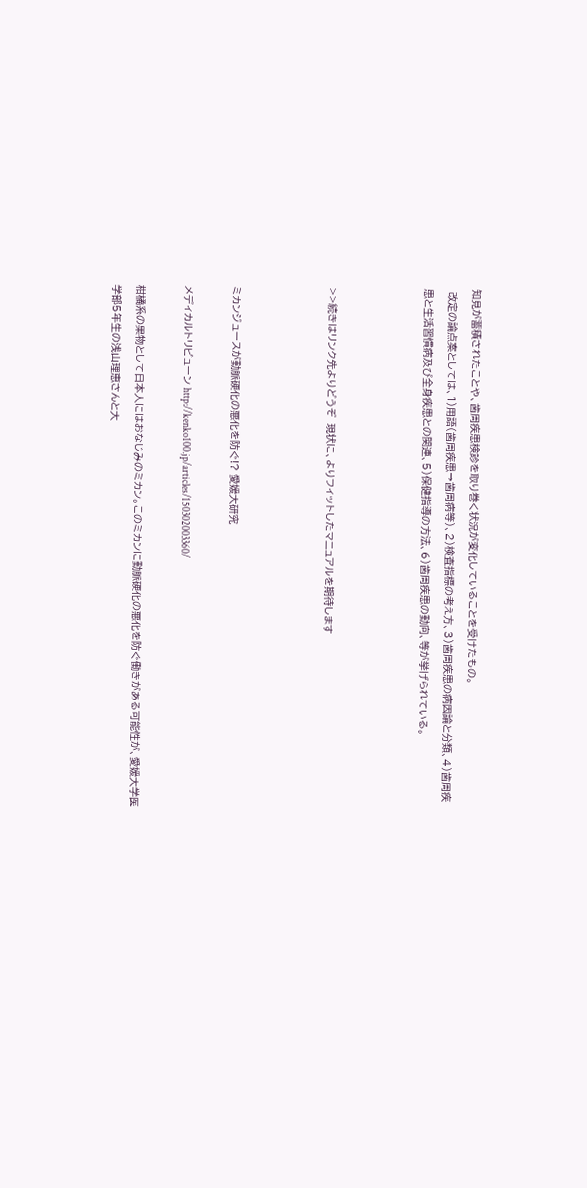知見が蓄積されたことや、歯周疾患検診を取り巻く状況が変化していることを受けたもの。
 改定の論点案としては、1)用語(歯周疾患→歯周病等)、2)検査指標の考え方、3)歯周疾患の病因論と分類、4)歯周疾患と生活習慣病及び全身疾患との関連、5)保健指導の方法、6)歯周疾患の動向、等が挙げられている。



>>続きはリンク先よりどうぞ  現状に、よりフィットしたマニュアルを期待します



ミカンジュースが動脈硬化の悪化を防ぐ!? 愛媛大研究

メディカルトリビューン http://kenko100.jp/articles/150302003360/

柑橘系の果物として日本人にはおなじみのミカン。このミカンに動脈硬化の悪化を防ぐ働きがある可能性が、愛媛大学医学部5年生の浅山理恵さんと大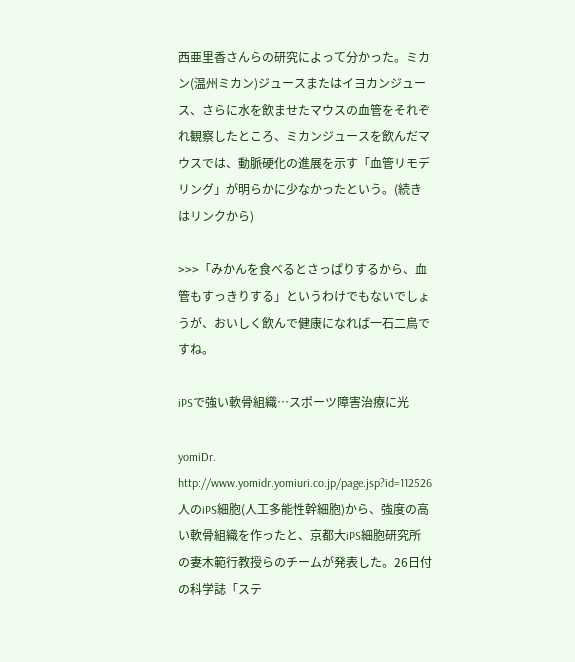西亜里香さんらの研究によって分かった。ミカン(温州ミカン)ジュースまたはイヨカンジュース、さらに水を飲ませたマウスの血管をそれぞれ観察したところ、ミカンジュースを飲んだマウスでは、動脈硬化の進展を示す「血管リモデリング」が明らかに少なかったという。(続きはリンクから)

>>>「みかんを食べるとさっぱりするから、血管もすっきりする」というわけでもないでしょうが、おいしく飲んで健康になれば一石二鳥ですね。

iPSで強い軟骨組織…スポーツ障害治療に光

yomiDr. http://www.yomidr.yomiuri.co.jp/page.jsp?id=112526
人のiPS細胞(人工多能性幹細胞)から、強度の高い軟骨組織を作ったと、京都大iPS細胞研究所の妻木範行教授らのチームが発表した。26日付の科学誌「ステ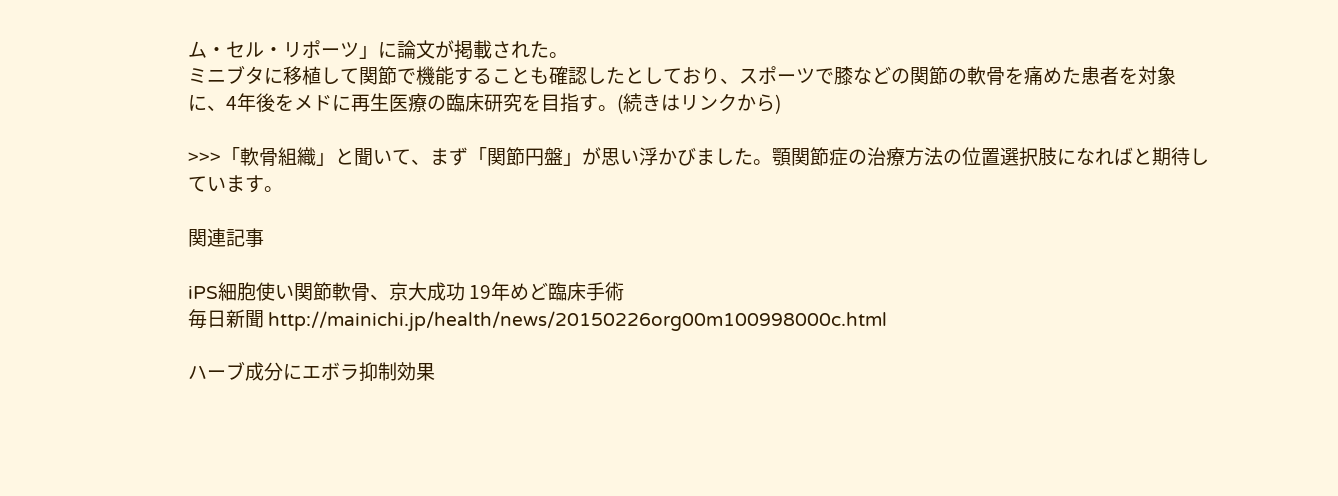ム・セル・リポーツ」に論文が掲載された。
ミニブタに移植して関節で機能することも確認したとしており、スポーツで膝などの関節の軟骨を痛めた患者を対象に、4年後をメドに再生医療の臨床研究を目指す。(続きはリンクから)

>>>「軟骨組織」と聞いて、まず「関節円盤」が思い浮かびました。顎関節症の治療方法の位置選択肢になればと期待しています。

関連記事

iPS細胞使い関節軟骨、京大成功 19年めど臨床手術
毎日新聞 http://mainichi.jp/health/news/20150226org00m100998000c.html

ハーブ成分にエボラ抑制効果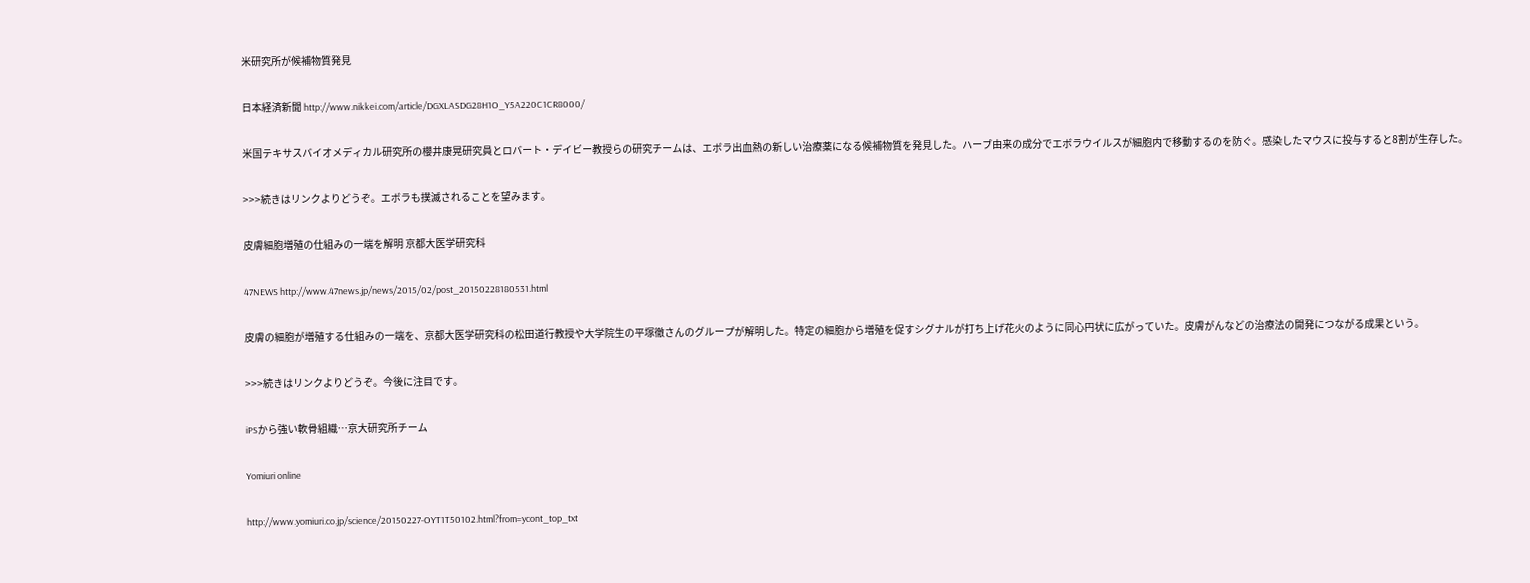米研究所が候補物質発見

日本経済新聞 http://www.nikkei.com/article/DGXLASDG28H1O_Y5A220C1CR8000/

米国テキサスバイオメディカル研究所の櫻井康晃研究員とロバート・デイビー教授らの研究チームは、エボラ出血熱の新しい治療薬になる候補物質を発見した。ハーブ由来の成分でエボラウイルスが細胞内で移動するのを防ぐ。感染したマウスに投与すると8割が生存した。

>>>続きはリンクよりどうぞ。エボラも撲滅されることを望みます。

皮膚細胞増殖の仕組みの一端を解明 京都大医学研究科

47NEWS http://www.47news.jp/news/2015/02/post_20150228180531.html

皮膚の細胞が増殖する仕組みの一端を、京都大医学研究科の松田道行教授や大学院生の平塚徹さんのグループが解明した。特定の細胞から増殖を促すシグナルが打ち上げ花火のように同心円状に広がっていた。皮膚がんなどの治療法の開発につながる成果という。

>>>続きはリンクよりどうぞ。今後に注目です。

iPSから強い軟骨組織…京大研究所チーム

Yomiuri online

http://www.yomiuri.co.jp/science/20150227-OYT1T50102.html?from=ycont_top_txt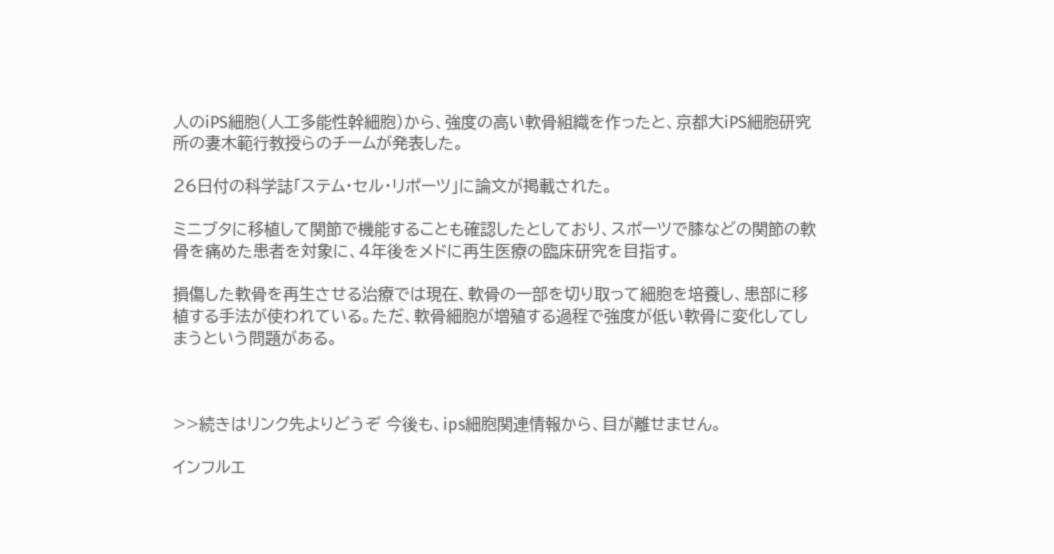人のiPS細胞(人工多能性幹細胞)から、強度の高い軟骨組織を作ったと、京都大iPS細胞研究所の妻木範行教授らのチームが発表した。

26日付の科学誌「ステム・セル・リポーツ」に論文が掲載された。

ミニブタに移植して関節で機能することも確認したとしており、スポーツで膝などの関節の軟骨を痛めた患者を対象に、4年後をメドに再生医療の臨床研究を目指す。

損傷した軟骨を再生させる治療では現在、軟骨の一部を切り取って細胞を培養し、患部に移植する手法が使われている。ただ、軟骨細胞が増殖する過程で強度が低い軟骨に変化してしまうという問題がある。



>>続きはリンク先よりどうぞ 今後も、ips細胞関連情報から、目が離せません。

インフルエ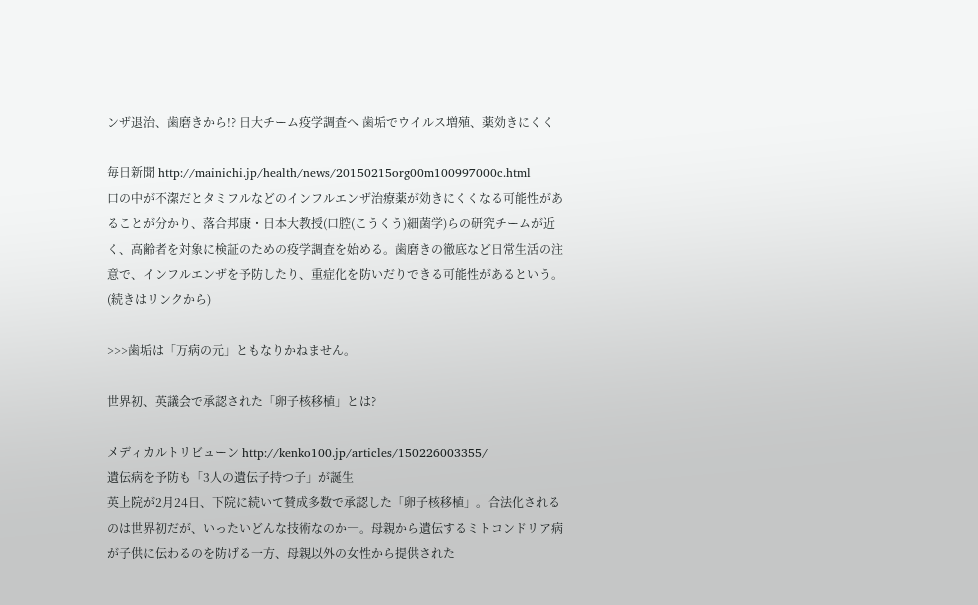ンザ退治、歯磨きから!? 日大チーム疫学調査へ 歯垢でウイルス増殖、薬効きにくく

毎日新聞 http://mainichi.jp/health/news/20150215org00m100997000c.html
口の中が不潔だとタミフルなどのインフルエンザ治療薬が効きにくくなる可能性があることが分かり、落合邦康・日本大教授(口腔(こうくう)細菌学)らの研究チームが近く、高齢者を対象に検証のための疫学調査を始める。歯磨きの徹底など日常生活の注意で、インフルエンザを予防したり、重症化を防いだりできる可能性があるという。(続きはリンクから)

>>>歯垢は「万病の元」ともなりかねません。

世界初、英議会で承認された「卵子核移植」とは?

メディカルトリビューン http://kenko100.jp/articles/150226003355/
遺伝病を予防も「3人の遺伝子持つ子」が誕生
英上院が2月24日、下院に続いて賛成多数で承認した「卵子核移植」。合法化されるのは世界初だが、いったいどんな技術なのか―。母親から遺伝するミトコンドリア病が子供に伝わるのを防げる一方、母親以外の女性から提供された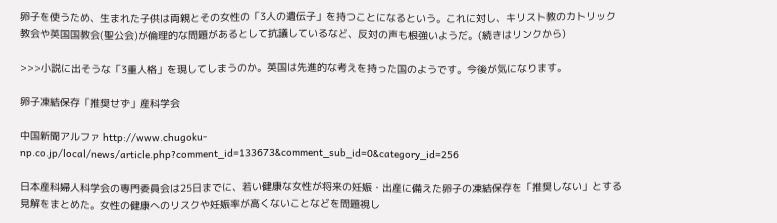卵子を使うため、生まれた子供は両親とその女性の「3人の遺伝子」を持つことになるという。これに対し、キリスト教のカトリック教会や英国国教会(聖公会)が倫理的な問題があるとして抗議しているなど、反対の声も根強いようだ。(続きはリンクから)

>>>小説に出そうな「3重人格」を現してしまうのか。英国は先進的な考えを持った国のようです。今後が気になります。

卵子凍結保存「推奨せず」産科学会

中国新聞アルファ http://www.chugoku-np.co.jp/local/news/article.php?comment_id=133673&comment_sub_id=0&category_id=256

日本産科婦人科学会の専門委員会は25日までに、若い健康な女性が将来の妊娠・出産に備えた卵子の凍結保存を「推奨しない」とする見解をまとめた。女性の健康へのリスクや妊娠率が高くないことなどを問題視し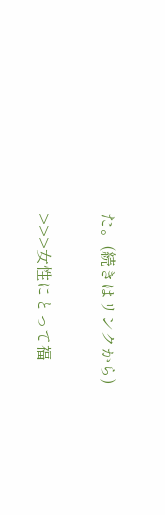た。(続きはリンクから)

>>>女性にとって福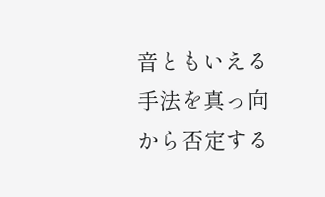音ともいえる手法を真っ向から否定する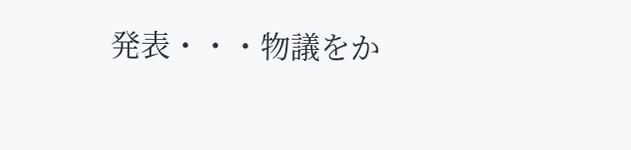発表・・・物議をか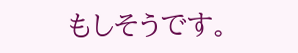もしそうです。